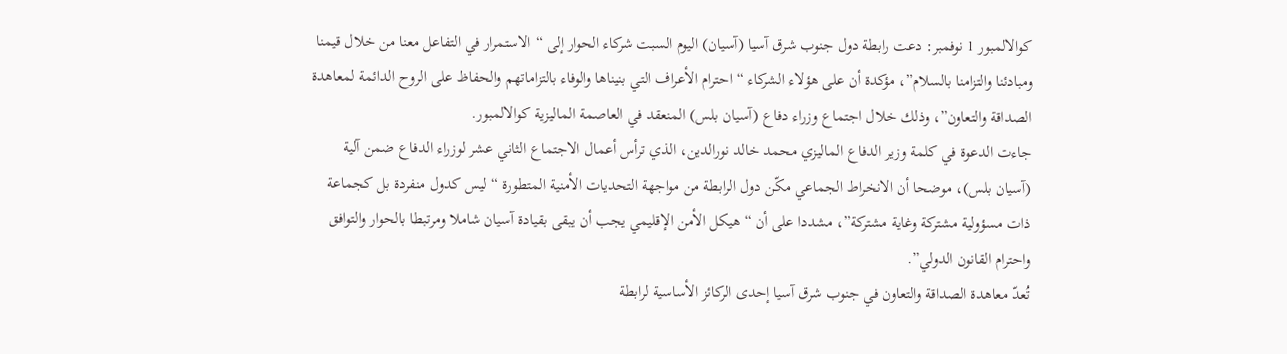كوالالمبور 1 نوفمبر: دعت رابطة دول جنوب شرق آسيا (آسيان) اليوم السبت شركاء الحوار إلى “الاستمرار في التفاعل معنا من خلال قيمنا ومبادئنا والتزامنا بالسلام”، مؤكدة أن على هؤلاء الشركاء “احترام الأعراف التي بنيناها والوفاء بالتزاماتهم والحفاظ على الروح الدائمة لمعاهدة الصداقة والتعاون”، وذلك خلال اجتماع وزراء دفاع (آسيان بلس) المنعقد في العاصمة الماليزية كوالالمبور.
جاءت الدعوة في كلمة وزير الدفاع الماليزي محمد خالد نورالدين، الذي ترأس أعمال الاجتماع الثاني عشر لوزراء الدفاع ضمن آلية (آسيان بلس)، موضحا أن الانخراط الجماعي مكّن دول الرابطة من مواجهة التحديات الأمنية المتطورة “ليس كدول منفردة بل كجماعة ذات مسؤولية مشتركة وغاية مشتركة”، مشددا على أن “هيكل الأمن الإقليمي يجب أن يبقى بقيادة آسيان شاملا ومرتبطا بالحوار والتوافق واحترام القانون الدولي”.
تُعدّ معاهدة الصداقة والتعاون في جنوب شرق آسيا إحدى الركائز الأساسية لرابطة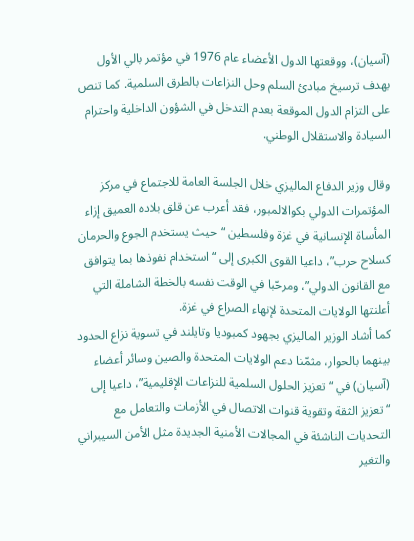(آسيان)، ووقعتها الدول الأعضاء عام 1976 في مؤتمر بالي الأول بهدف ترسيخ مبادئ السلم وحل النزاعات بالطرق السلمية. كما تنص على التزام الدول الموقعة بعدم التدخل في الشؤون الداخلية واحترام السيادة والاستقلال الوطني.

وقال وزير الدفاع الماليزي خلال الجلسة العامة للاجتماع في مركز المؤتمرات الدولي بكوالالمبور، فقد أعرب عن قلق بلاده العميق إزاء المأساة الإنسانية في غزة وفلسطين “حيث يستخدم الجوع والحرمان كسلاح حرب”، داعيا القوى الكبرى إلى “استخدام نفوذها بما يتوافق مع القانون الدولي”، ومرحّبا في الوقت نفسه بالخطة الشاملة التي أعلنتها الولايات المتحدة لإنهاء الصراع في غزة.
كما أشاد الوزير الماليزي بجهود كمبوديا وتايلند في تسوية نزاع الحدود بينهما بالحوار، مثمّنا دعم الولايات المتحدة والصين وسائر أعضاء (آسيان) في “تعزيز الحلول السلمية للنزاعات الإقليمية”، داعيا إلى “تعزيز الثقة وتقوية قنوات الاتصال في الأزمات والتعامل مع التحديات الناشئة في المجالات الأمنية الجديدة مثل الأمن السيبراني والتغير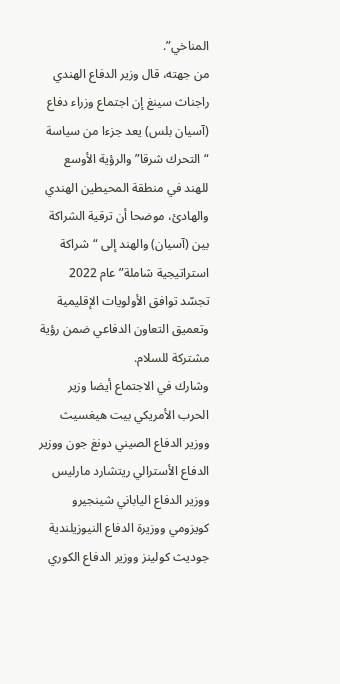المناخي”.
من جهته، قال وزير الدفاع الهندي راجناث سينغ إن اجتماع وزراء دفاع (آسيان بلس) يعد جزءا من سياسة “التحرك شرقا” والرؤية الأوسع للهند في منطقة المحيطين الهندي والهادئ، موضحا أن ترقية الشراكة بين (آسيان) والهند إلى “شراكة استراتيجية شاملة” عام 2022 تجسّد توافق الأولويات الإقليمية وتعميق التعاون الدفاعي ضمن رؤية مشتركة للسلام.
وشارك في الاجتماع أيضا وزير الحرب الأمريكي بيت هيغسيث ووزير الدفاع الصيني دونغ جون ووزير الدفاع الأسترالي ريتشارد مارليس ووزير الدفاع الياباني شينجيرو كويزومي ووزيرة الدفاع النيوزيلندية جوديث كولينز ووزير الدفاع الكوري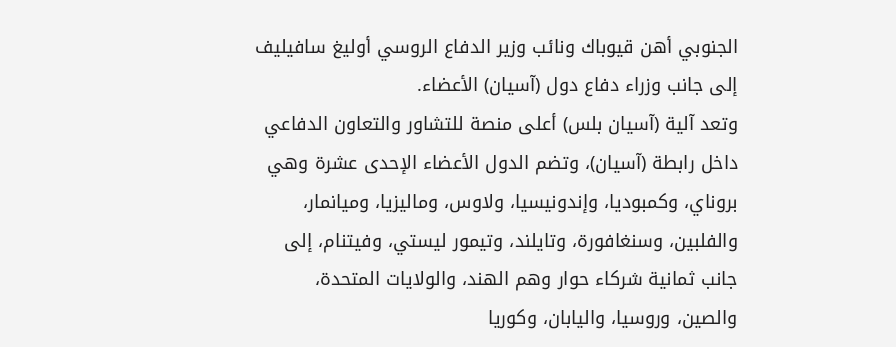الجنوبي أهن قيوباك ونائب وزير الدفاع الروسي أوليغ سافيليف إلى جانب وزراء دفاع دول (آسيان) الأعضاء.
وتعد آلية (آسيان بلس) أعلى منصة للتشاور والتعاون الدفاعي داخل رابطة (آسيان)، وتضم الدول الأعضاء الإحدى عشرة وهي بروناي، وكمبوديا، وإندونيسيا، ولاوس، وماليزيا، وميانمار، والفلبين، وسنغافورة، وتايلند، وتيمور ليستي، وفيتنام، إلى جانب ثمانية شركاء حوار وهم الهند، والولايات المتحدة، والصين، وروسيا، واليابان، وكوريا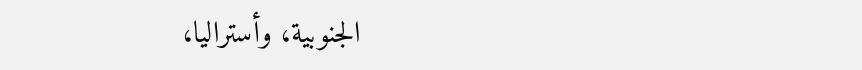الجنوبية، وأستراليا،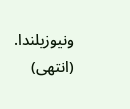ونيوزيلندا.
(انتهى)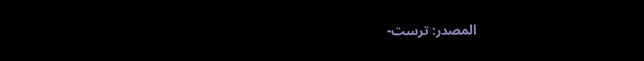المصدر: ترست-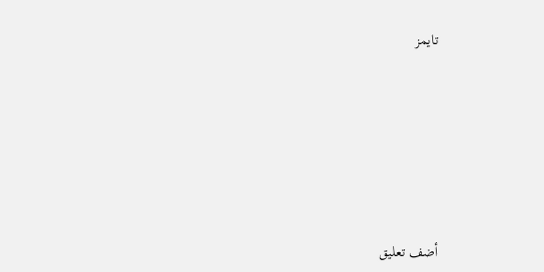تايمز







أضف تعليق